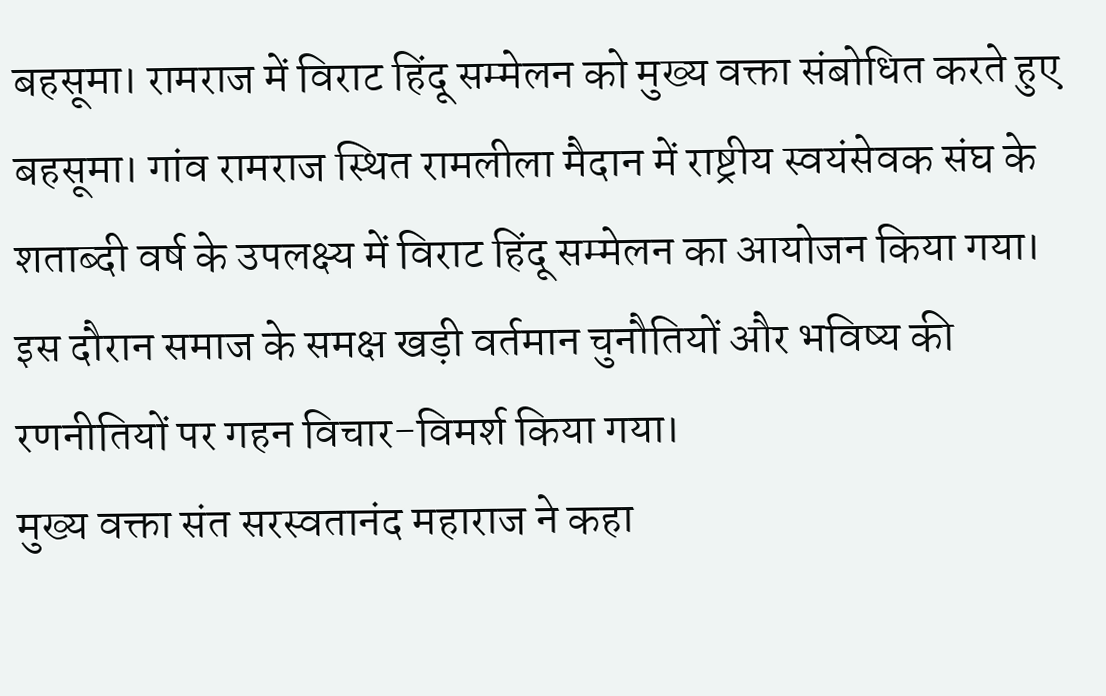बहसूमा। रामराज में विराट हिंदू सम्मेलन को मुख्य वक्ता संबोधित करते हुए
बहसूमा। गांव रामराज स्थित रामलीला मैदान में राष्ट्रीय स्वयंसेवक संघ के शताब्दी वर्ष के उपलक्ष्य में विराट हिंदू सम्मेलन का आयोजन किया गया। इस दौरान समाज के समक्ष खड़ी वर्तमान चुनौतियों और भविष्य की रणनीतियों पर गहन विचार-विमर्श किया गया।
मुख्य वक्ता संत सरस्वतानंद महाराज ने कहा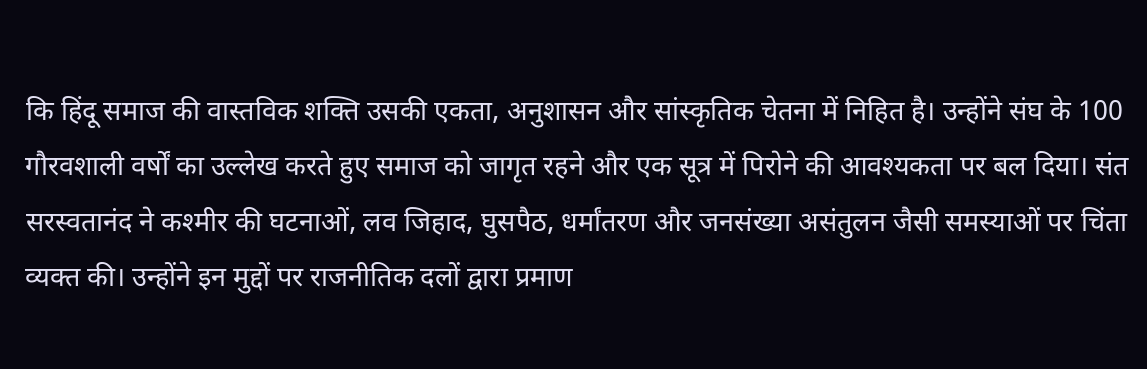कि हिंदू समाज की वास्तविक शक्ति उसकी एकता, अनुशासन और सांस्कृतिक चेतना में निहित है। उन्होंने संघ के 100 गौरवशाली वर्षों का उल्लेख करते हुए समाज को जागृत रहने और एक सूत्र में पिरोने की आवश्यकता पर बल दिया। संत सरस्वतानंद ने कश्मीर की घटनाओं, लव जिहाद, घुसपैठ, धर्मांतरण और जनसंख्या असंतुलन जैसी समस्याओं पर चिंता व्यक्त की। उन्होंने इन मुद्दों पर राजनीतिक दलों द्वारा प्रमाण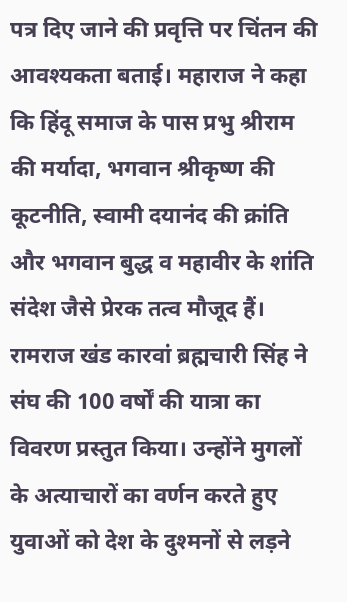पत्र दिए जाने की प्रवृत्ति पर चिंतन की आवश्यकता बताई। महाराज ने कहा कि हिंदू समाज के पास प्रभु श्रीराम की मर्यादा, भगवान श्रीकृष्ण की कूटनीति, स्वामी दयानंद की क्रांति और भगवान बुद्ध व महावीर के शांति संदेश जैसे प्रेरक तत्व मौजूद हैं। रामराज खंड कारवां ब्रह्मचारी सिंह ने संघ की 100 वर्षों की यात्रा का विवरण प्रस्तुत किया। उन्होंने मुगलों के अत्याचारों का वर्णन करते हुए युवाओं को देश के दुश्मनों से लड़ने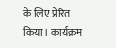के लिए प्रेरित किया। कार्यक्रम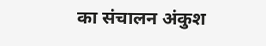का संचालन अंकुश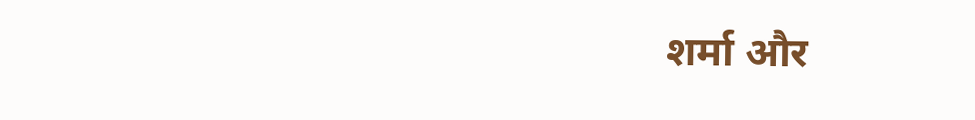शर्मा और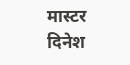मास्टर दिनेश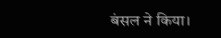बंसल ने किया।